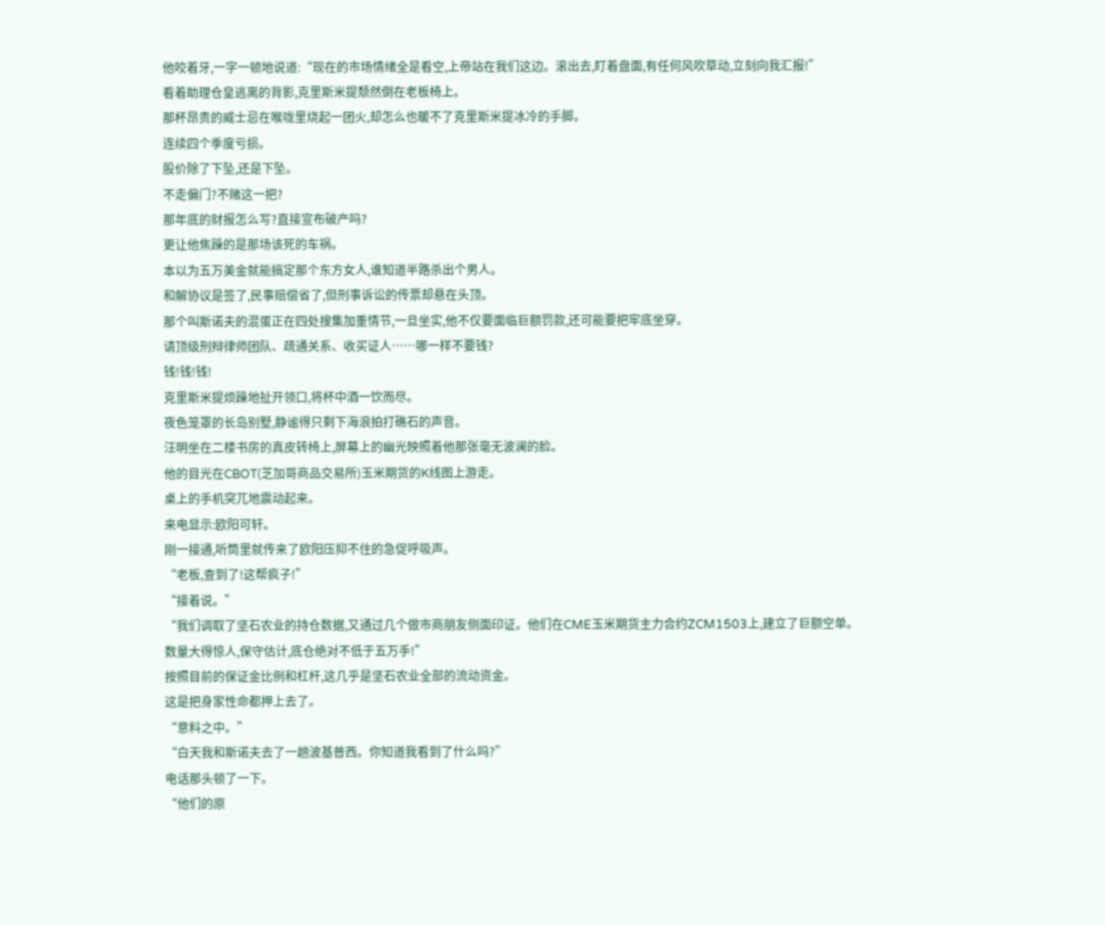他咬着牙,一字一顿地说道:“现在的市场情绪全是看空,上帝站在我们这边。滚出去,盯着盘面,有任何风吹草动,立刻向我汇报!”
看着助理仓皇逃离的背影,克里斯米提颓然倒在老板椅上。
那杯昂贵的威士忌在喉咙里烧起一团火,却怎么也暖不了克里斯米提冰冷的手脚。
连续四个季度亏损。
股价除了下坠,还是下坠。
不走偏门?不赌这一把?
那年底的财报怎么写?直接宣布破产吗?
更让他焦躁的是那场该死的车祸。
本以为五万美金就能搞定那个东方女人,谁知道半路杀出个男人。
和解协议是签了,民事赔偿省了,但刑事诉讼的传票却悬在头顶。
那个叫斯诺夫的混蛋正在四处搜集加重情节,一旦坐实,他不仅要面临巨额罚款,还可能要把牢底坐穿。
请顶级刑辩律师团队、疏通关系、收买证人……哪一样不要钱?
钱!钱!钱!
克里斯米提烦躁地扯开领口,将杯中酒一饮而尽。
夜色笼罩的长岛别墅,静谧得只剩下海浪拍打礁石的声音。
汪明坐在二楼书房的真皮转椅上,屏幕上的幽光映照着他那张毫无波澜的脸。
他的目光在CBOT(芝加哥商品交易所)玉米期货的K线图上游走。
桌上的手机突兀地震动起来。
来电显示:欧阳可轩。
刚一接通,听筒里就传来了欧阳压抑不住的急促呼吸声。
“老板,查到了!这帮疯子!”
“接着说。”
“我们调取了坚石农业的持仓数据,又通过几个做市商朋友侧面印证。他们在CME玉米期货主力合约ZCM1503上,建立了巨额空单。数量大得惊人,保守估计,底仓绝对不低于五万手!”
按照目前的保证金比例和杠杆,这几乎是坚石农业全部的流动资金。
这是把身家性命都押上去了。
“意料之中。”
“白天我和斯诺夫去了一趟波基普西。你知道我看到了什么吗?”
电话那头顿了一下。
“他们的原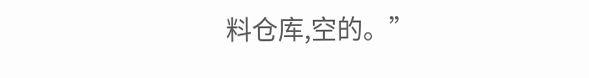料仓库,空的。”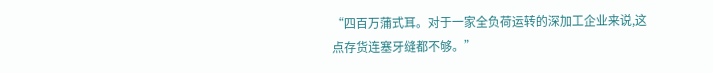“四百万蒲式耳。对于一家全负荷运转的深加工企业来说,这点存货连塞牙缝都不够。”